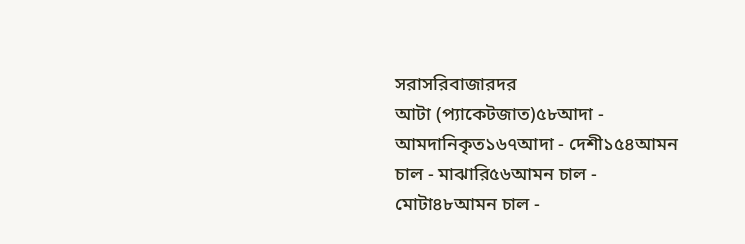সরাসরিবাজারদর
আটা (প্যাকেটজাত)৫৮আদা - আমদানিকৃত১৬৭আদা - দেশী১৫৪আমন চাল - মাঝারি৫৬আমন চাল - মোটা৪৮আমন চাল -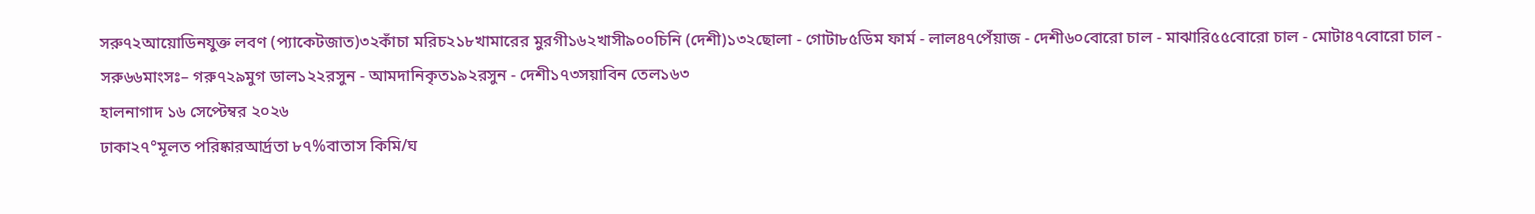সরু৭২আয়োডিনযুক্ত লবণ (প্যাকেটজাত)৩২কাঁচা মরিচ২১৮খামারের মুরগী১৬২খাসী৯০০চিনি (দেশী)১৩২ছোলা - গোটা৮৫ডিম ফার্ম - লাল৪৭পেঁয়াজ - দেশী৬০বোরো চাল - মাঝারি৫৫বোরো চাল - মোটা৪৭বোরো চাল - সরু৬৬মাংসঃ– গরু৭২৯মুগ ডাল১২২রসুন - আমদানিকৃত১৯২রসুন - দেশী১৭৩সয়াবিন তেল১৬৩
হালনাগাদ ১৬ সেপ্টেম্বর ২০২৬
ঢাকা২৭°মূলত পরিষ্কারআর্দ্রতা ৮৭%বাতাস কিমি/ঘ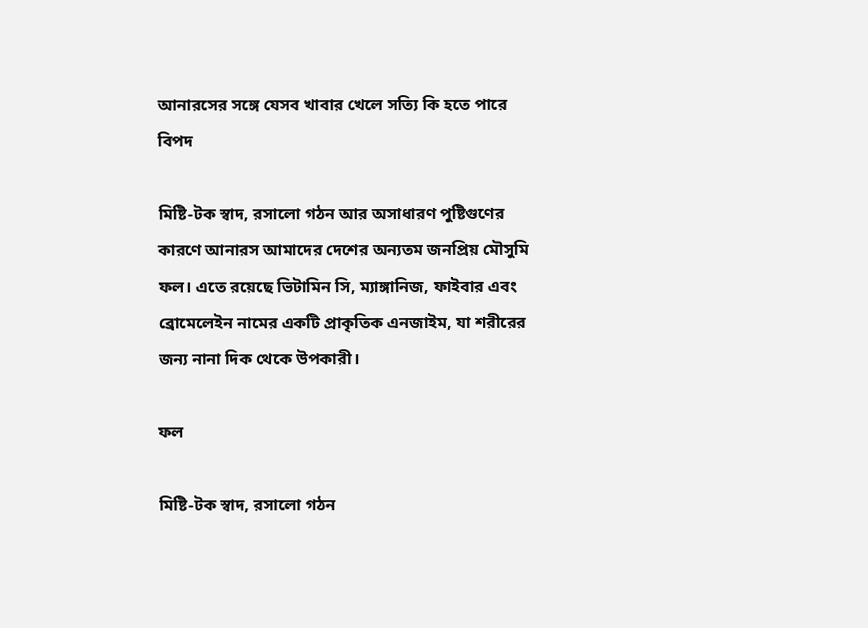আনারসের সঙ্গে যেসব খাবার খেলে সত্যি কি হতে পারে বিপদ

মিষ্টি-টক স্বাদ, রসালো গঠন আর অসাধারণ পুষ্টিগুণের কারণে আনারস আমাদের দেশের অন্যতম জনপ্রিয় মৌসুমি ফল। এতে রয়েছে ভিটামিন সি, ম্যাঙ্গানিজ, ফাইবার এবং ব্রোমেলেইন নামের একটি প্রাকৃতিক এনজাইম, যা শরীরের জন্য নানা দিক থেকে উপকারী।

ফল

মিষ্টি-টক স্বাদ, রসালো গঠন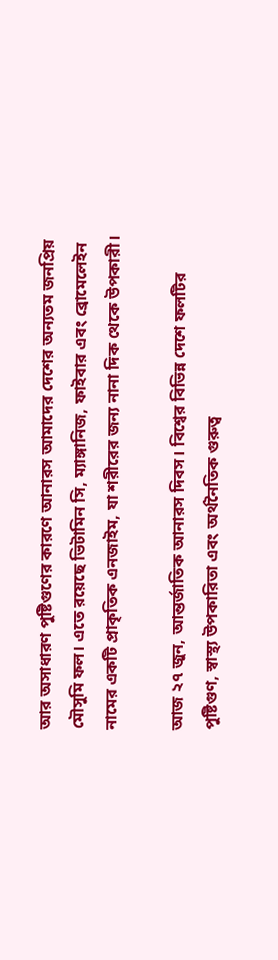আর অসাধারণ পুষ্টিগুণের কারণে আনারস আমাদের দেশের অন্যতম জনপ্রিয় মৌসুমি ফল। এতে রয়েছে ভিটামিন সি, ম্যাঙ্গানিজ, ফাইবার এবং ব্রোমেলেইন নামের একটি প্রাকৃতিক এনজাইম, যা শরীরের জন্য নানা দিক থেকে উপকারী।

আজ ২৭ জুন, আন্তর্জাতিক আনারস দিবস। বিশ্বের বিভিন্ন দেশে ফলটির পুষ্টিগুণ, স্বাস্থ্য উপকারিতা এবং অর্থনৈতিক গুরুত্ব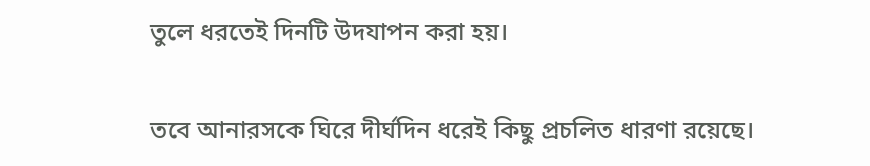তুলে ধরতেই দিনটি উদযাপন করা হয়।

তবে আনারসকে ঘিরে দীর্ঘদিন ধরেই কিছু প্রচলিত ধারণা রয়েছে।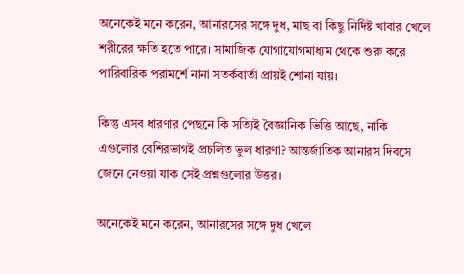অনেকেই মনে করেন, আনারসের সঙ্গে দুধ, মাছ বা কিছু নির্দিষ্ট খাবার খেলে শরীরের ক্ষতি হতে পারে। সামাজিক যোগাযোগমাধ্যম থেকে শুরু করে পারিবারিক পরামর্শে নানা সতর্কবার্তা প্রায়ই শোনা যায়।

কিন্তু এসব ধারণার পেছনে কি সত্যিই বৈজ্ঞানিক ভিত্তি আছে, নাকি এগুলোর বেশিরভাগই প্রচলিত ভুল ধারণা? আন্তর্জাতিক আনারস দিবসে জেনে নেওয়া যাক সেই প্রশ্নগুলোর উত্তর।

অনেকেই মনে করেন, আনারসের সঙ্গে দুধ খেলে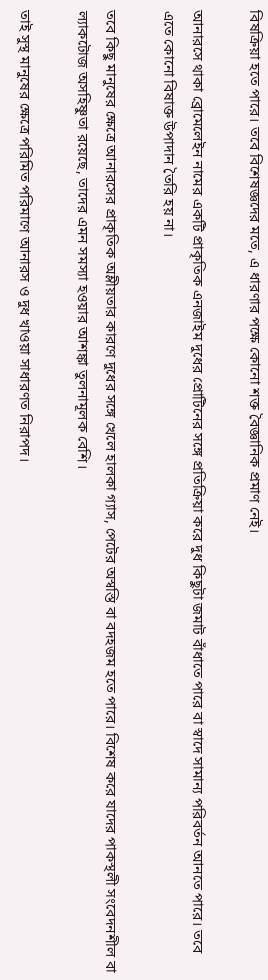বিষক্রিয়া হতে পারে। তবে বিশেষজ্ঞদের মতে, এ ধারণার পক্ষে কোনো শক্ত বৈজ্ঞানিক প্রমাণ নেই।

আনারসে থাকা ব্রোমেলেইন নামের একটি প্রাকৃতিক এনজাইম দুধের প্রোটিনের সঙ্গে প্রতিক্রিয়া করে দুধ কিছুটা জমাট বাঁধাতে পারে বা স্বাদে সামান্য পরিবর্তন আনতে পারে। তবে এতে কোনো বিষাক্ত উপাদান তৈরি হয় না।

তবে কিছু মানুষের ক্ষেত্রে আনারসের প্রাকৃতিক অম্লীয়তার কারণে দুধের সঙ্গে খেলে হালকা গ্যাস, পেটের অস্বস্তি বা বদহজম হতে পারে। বিশেষ করে যাদের পাকস্থলী সংবেদনশীল বা ল্যাকটোজ অসহিষ্ণুতা রয়েছে, তাদের এমন সমস্যা হওয়ার আশঙ্কা তুলনামূলক বেশি।

তাই সুস্থ মানুষের ক্ষেত্রে পরিমিত পরিমাণে আনারস ও দুধ খাওয়া সাধারণত নিরাপদ।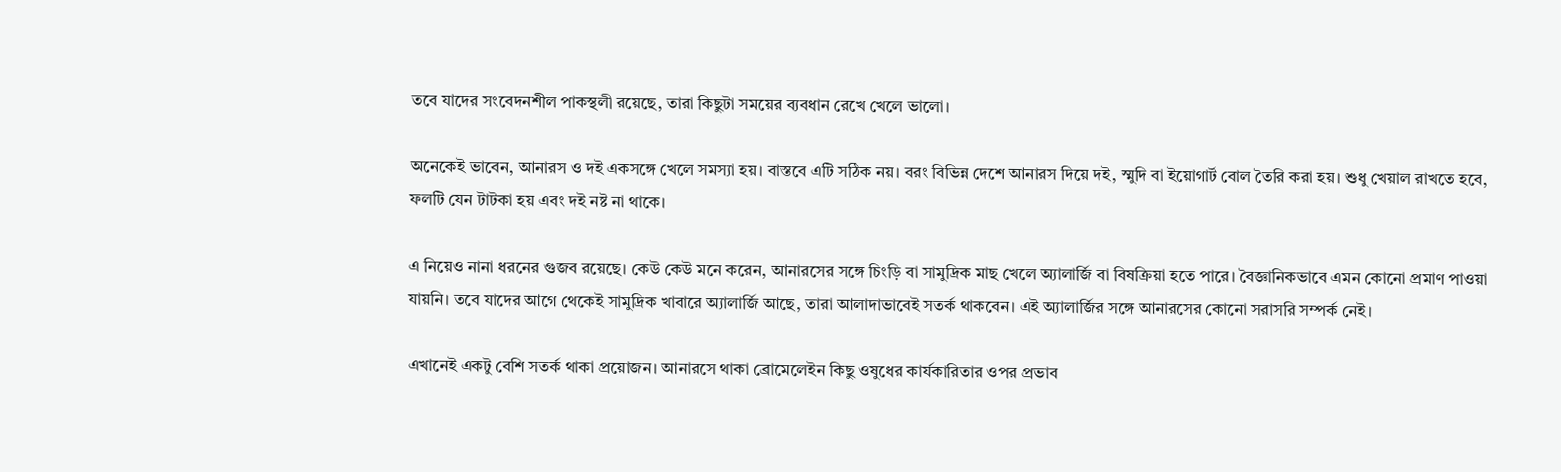তবে যাদের সংবেদনশীল পাকস্থলী রয়েছে, তারা কিছুটা সময়ের ব্যবধান রেখে খেলে ভালো।

অনেকেই ভাবেন, আনারস ও দই একসঙ্গে খেলে সমস্যা হয়। বাস্তবে এটি সঠিক নয়। বরং বিভিন্ন দেশে আনারস দিয়ে দই, স্মুদি বা ইয়োগার্ট বোল তৈরি করা হয়। শুধু খেয়াল রাখতে হবে, ফলটি যেন টাটকা হয় এবং দই নষ্ট না থাকে।

এ নিয়েও নানা ধরনের গুজব রয়েছে। কেউ কেউ মনে করেন, আনারসের সঙ্গে চিংড়ি বা সামুদ্রিক মাছ খেলে অ্যালার্জি বা বিষক্রিয়া হতে পারে। বৈজ্ঞানিকভাবে এমন কোনো প্রমাণ পাওয়া যায়নি। তবে যাদের আগে থেকেই সামুদ্রিক খাবারে অ্যালার্জি আছে, তারা আলাদাভাবেই সতর্ক থাকবেন। এই অ্যালার্জির সঙ্গে আনারসের কোনো সরাসরি সম্পর্ক নেই।

এখানেই একটু বেশি সতর্ক থাকা প্রয়োজন। আনারসে থাকা ব্রোমেলেইন কিছু ওষুধের কার্যকারিতার ওপর প্রভাব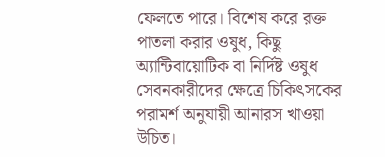ফেলতে পারে। বিশেষ করে রক্ত পাতলা করার ওষুধ, কিছু অ্যান্টিবায়োটিক বা নির্দিষ্ট ওষুধ সেবনকারীদের ক্ষেত্রে চিকিৎসকের পরামর্শ অনুযায়ী আনারস খাওয়া উচিত।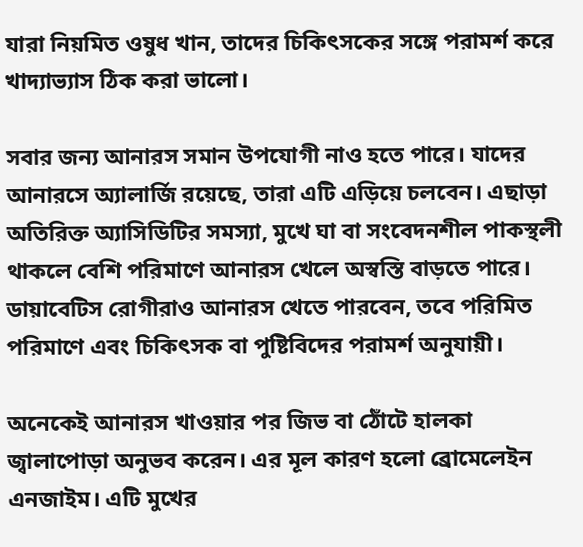যারা নিয়মিত ওষুধ খান, তাদের চিকিৎসকের সঙ্গে পরামর্শ করে খাদ্যাভ্যাস ঠিক করা ভালো।

সবার জন্য আনারস সমান উপযোগী নাও হতে পারে। যাদের আনারসে অ্যালার্জি রয়েছে, তারা এটি এড়িয়ে চলবেন। এছাড়া অতিরিক্ত অ্যাসিডিটির সমস্যা, মুখে ঘা বা সংবেদনশীল পাকস্থলী থাকলে বেশি পরিমাণে আনারস খেলে অস্বস্তি বাড়তে পারে। ডায়াবেটিস রোগীরাও আনারস খেতে পারবেন, তবে পরিমিত পরিমাণে এবং চিকিৎসক বা পুষ্টিবিদের পরামর্শ অনুযায়ী।

অনেকেই আনারস খাওয়ার পর জিভ বা ঠোঁটে হালকা জ্বালাপোড়া অনুভব করেন। এর মূল কারণ হলো ব্রোমেলেইন এনজাইম। এটি মুখের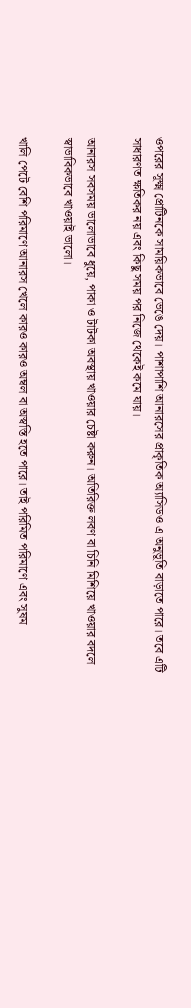ওপরের সূক্ষ্ম প্রোটিনকে সাময়িকভাবে ভেঙে দেয়। পাশাপাশি আনারসের প্রাকৃতিক অ্যাসিডও এ অনুভূতি বাড়াতে পারে। তবে এটি সাধারণত ক্ষতিকর নয় এবং কিছু সময় পর নিজে থেকেই কমে যায়।

আনারস সবসময় ভালোভাবে ধুয়ে, পাকা ও টাটকা অবস্থায় খাওয়ার চেষ্টা করুন। অতিরিক্ত লবণ বা চিনি মিশিয়ে খাওয়ার বদলে স্বাভাবিকভাবে খাওয়াই ভালো।

খালি পেটে বেশি পরিমাণে আনারস খেলে কারও কারও অম্বল বা অস্বস্তি হতে পারে। তাই পরিমিত পরিমাণে এবং সুষম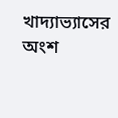খাদ্যাভ্যাসের অংশ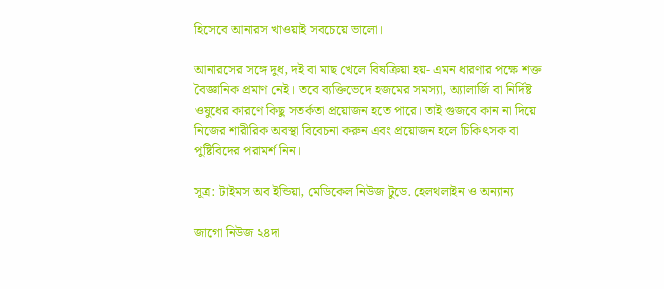হিসেবে আনারস খাওয়াই সবচেয়ে ভালো।

আনারসের সঙ্গে দুধ, দই বা মাছ খেলে বিষক্রিয়া হয়- এমন ধারণার পক্ষে শক্ত বৈজ্ঞানিক প্রমাণ নেই। তবে ব্যক্তিভেদে হজমের সমস্যা, অ্যালার্জি বা নির্দিষ্ট ওষুধের কারণে কিছু সতর্কতা প্রয়োজন হতে পারে। তাই গুজবে কান না দিয়ে নিজের শারীরিক অবস্থা বিবেচনা করুন এবং প্রয়োজন হলে চিকিৎসক বা পুষ্টিবিদের পরামর্শ নিন।

সূত্র: টাইমস অব ইন্ডিয়া, মেডিকেল নিউজ টুডে. হেলথলাইন ও অন্যান্য

জাগো নিউজ ২৪দা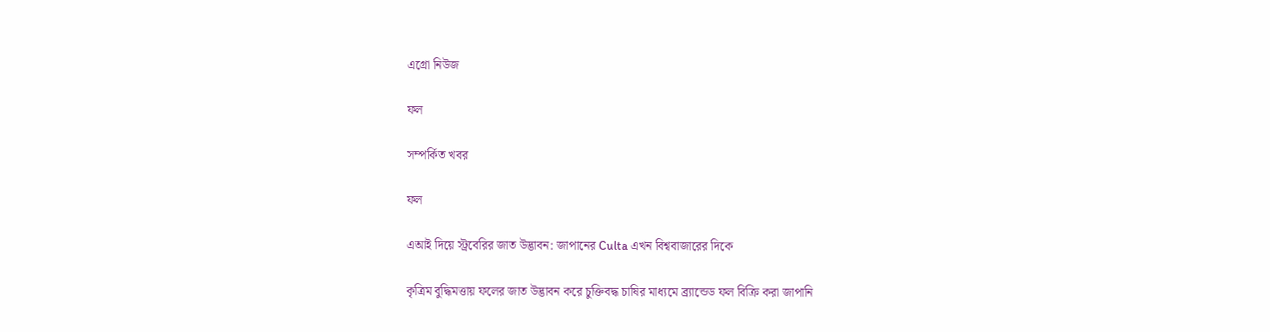এগ্রো নিউজ

ফল

সম্পর্কিত খবর

ফল

এআই দিয়ে স্ট্রবেরির জাত উদ্ভাবন: জাপানের Culta এখন বিশ্ববাজারের দিকে

কৃত্রিম বুদ্ধিমত্তায় ফলের জাত উদ্ভাবন করে চুক্তিবদ্ধ চাষির মাধ্যমে ব্র্যান্ডেড ফল বিক্রি করা জাপানি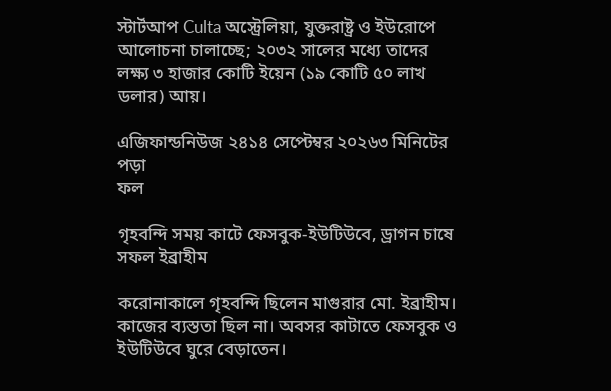স্টার্টআপ Culta অস্ট্রেলিয়া, যুক্তরাষ্ট্র ও ইউরোপে আলোচনা চালাচ্ছে; ২০৩২ সালের মধ্যে তাদের লক্ষ্য ৩ হাজার কোটি ইয়েন (১৯ কোটি ৫০ লাখ ডলার) আয়।

এজিফান্ডনিউজ ২৪১৪ সেপ্টেম্বর ২০২৬৩ মিনিটের পড়া
ফল

গৃহবন্দি সময় কাটে ফেসবুক-ইউটিউবে, ড্রাগন চাষে সফল ইব্রাহীম

করোনাকালে গৃহবন্দি ছিলেন মাগুরার মো. ইব্রাহীম। কাজের ব্যস্ততা ছিল না। অবসর কাটাতে ফেসবুক ও ইউটিউবে ঘুরে বেড়াতেন।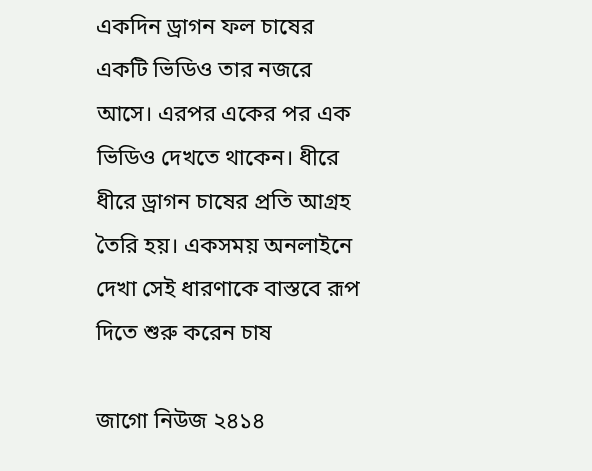একদিন ড্রাগন ফল চাষের একটি ভিডিও তার নজরে আসে। এরপর একের পর এক ভিডিও দেখতে থাকেন। ধীরে ধীরে ড্রাগন চাষের প্রতি আগ্রহ তৈরি হয়। একসময় অনলাইনে দেখা সেই ধারণাকে বাস্তবে রূপ দিতে শুরু করেন চাষ

জাগো নিউজ ২৪১৪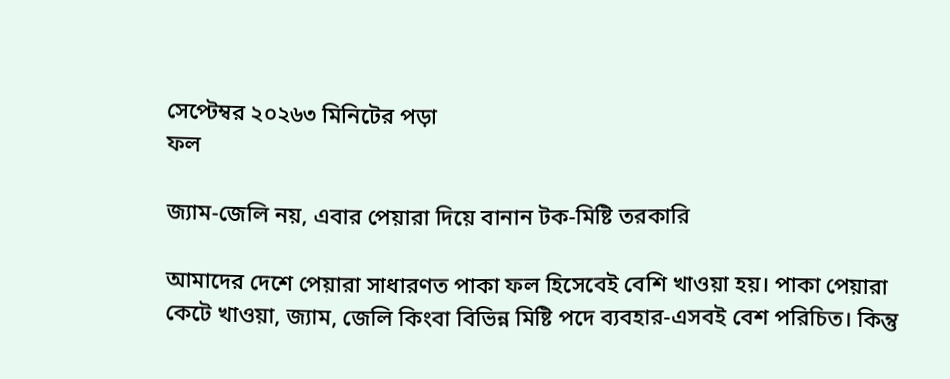সেপ্টেম্বর ২০২৬৩ মিনিটের পড়া
ফল

জ্যাম-জেলি নয়, এবার পেয়ারা দিয়ে বানান টক-মিষ্টি তরকারি

আমাদের দেশে পেয়ারা সাধারণত পাকা ফল হিসেবেই বেশি খাওয়া হয়। পাকা পেয়ারা কেটে খাওয়া, জ্যাম, জেলি কিংবা বিভিন্ন মিষ্টি পদে ব্যবহার-এসবই বেশ পরিচিত। কিন্তু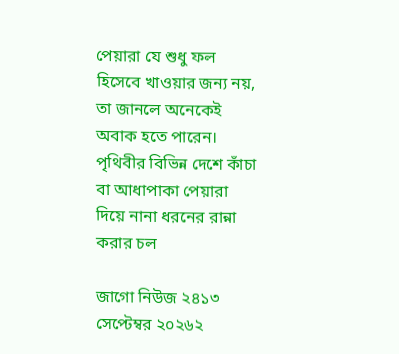পেয়ারা যে শুধু ফল হিসেবে খাওয়ার জন্য নয়, তা জানলে অনেকেই অবাক হতে পারেন। পৃথিবীর বিভিন্ন দেশে কাঁচা বা আধাপাকা পেয়ারা দিয়ে নানা ধরনের রান্না করার চল

জাগো নিউজ ২৪১৩ সেপ্টেম্বর ২০২৬২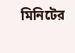মিনিটের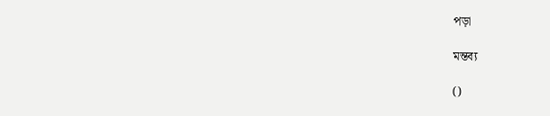পড়া

মন্তব্য

()